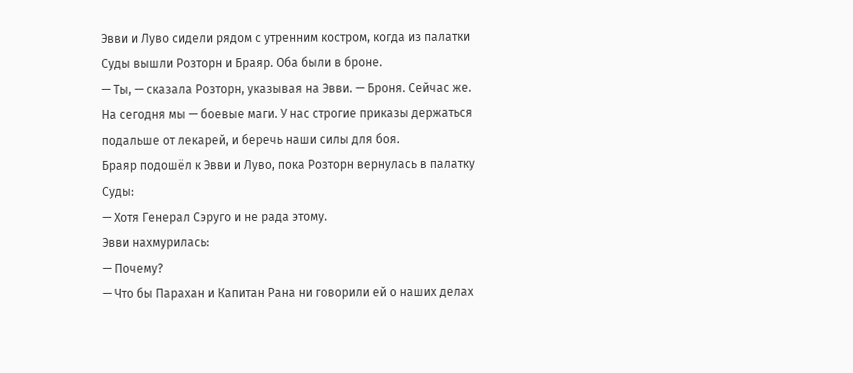Эвви и Луво сидели рядом с утренним костром, когда из палатки Суды вышли Розторн и Браяр. Оба были в броне.
— Ты, — сказала Розторн, указывая на Эвви. — Броня. Сейчас же. На сегодня мы — боевые маги. У нас строгие приказы держаться подальше от лекарей, и беречь наши силы для боя.
Браяр подошёл к Эвви и Луво, пока Розторн вернулась в палатку Суды:
— Хотя Генерал Сэруго и не рада этому.
Эвви нахмурилась:
— Почему?
— Что бы Парахан и Капитан Рана ни говорили ей о наших делах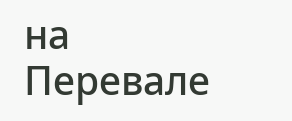на Перевале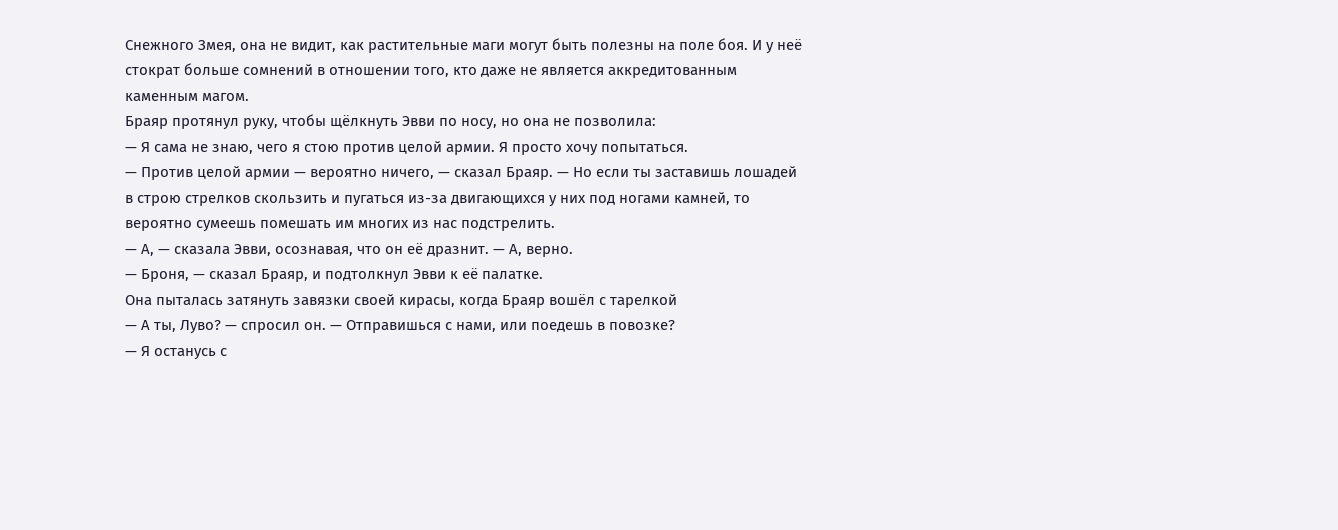Снежного Змея, она не видит, как растительные маги могут быть полезны на поле боя. И у неё стократ больше сомнений в отношении того, кто даже не является аккредитованным каменным магом.
Браяр протянул руку, чтобы щёлкнуть Эвви по носу, но она не позволила:
— Я сама не знаю, чего я стою против целой армии. Я просто хочу попытаться.
— Против целой армии — вероятно ничего, — сказал Браяр. — Но если ты заставишь лошадей в строю стрелков скользить и пугаться из-за двигающихся у них под ногами камней, то вероятно сумеешь помешать им многих из нас подстрелить.
— А, — сказала Эвви, осознавая, что он её дразнит. — А, верно.
— Броня, — сказал Браяр, и подтолкнул Эвви к её палатке.
Она пыталась затянуть завязки своей кирасы, когда Браяр вошёл с тарелкой
— А ты, Луво? — спросил он. — Отправишься с нами, или поедешь в повозке?
— Я останусь с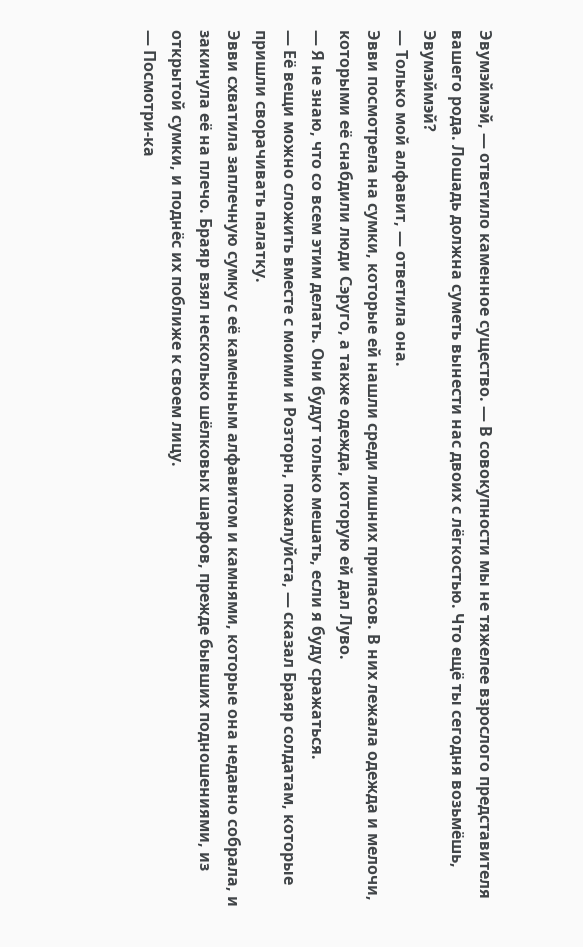Эвумэймэй, — ответило каменное существо. — В совокупности мы не тяжелее взрослого представителя вашего рода. Лошадь должна суметь вынести нас двоих с лёгкостью. Что ещё ты сегодня возьмёшь, Эвумэймэй?
— Только мой алфавит, — ответила она.
Эвви посмотрела на сумки, которые ей нашли среди лишних припасов. В них лежала одежда и мелочи, которыми её снабдили люди Сэруго, а также одежда, которую ей дал Луво.
— Я не знаю, что со всем этим делать. Они будут только мешать, если я буду сражаться.
— Её вещи можно сложить вместе с моими и Розторн, пожалуйста, — сказал Браяр солдатам, которые пришли сворачивать палатку.
Эвви схватила заплечную сумку с её каменным алфавитом и камнями, которые она недавно собрала, и закинула её на плечо. Браяр взял несколько шёлковых шарфов, прежде бывших подношениями, из открытой сумки, и поднёс их поближе к своем лицу.
— Посмотри-ка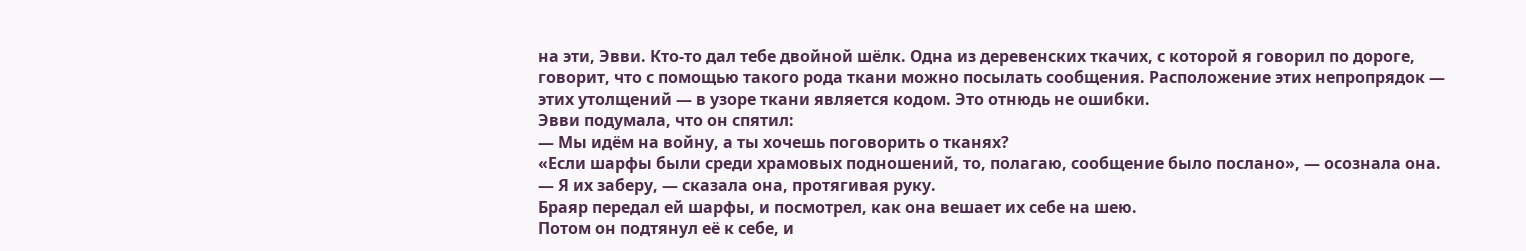на эти, Эвви. Кто-то дал тебе двойной шёлк. Одна из деревенских ткачих, с которой я говорил по дороге, говорит, что с помощью такого рода ткани можно посылать сообщения. Расположение этих непропрядок — этих утолщений — в узоре ткани является кодом. Это отнюдь не ошибки.
Эвви подумала, что он спятил:
— Мы идём на войну, а ты хочешь поговорить о тканях?
«Если шарфы были среди храмовых подношений, то, полагаю, сообщение было послано», — осознала она.
— Я их заберу, — сказала она, протягивая руку.
Браяр передал ей шарфы, и посмотрел, как она вешает их себе на шею.
Потом он подтянул её к себе, и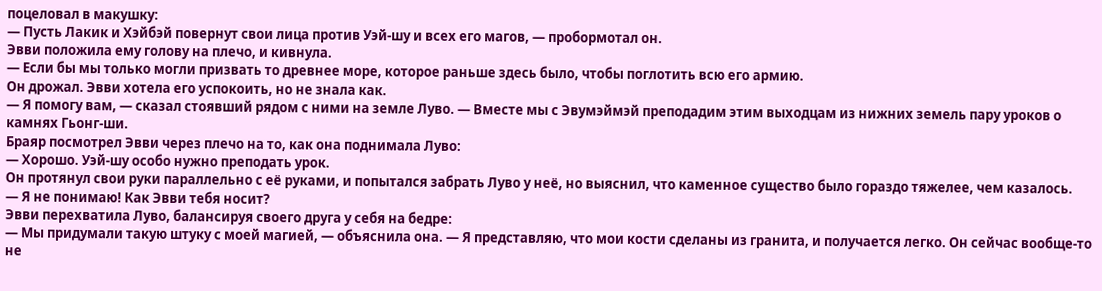поцеловал в макушку:
— Пусть Лакик и Хэйбэй повернут свои лица против Уэй-шу и всех его магов, — пробормотал он.
Эвви положила ему голову на плечо, и кивнула.
— Если бы мы только могли призвать то древнее море, которое раньше здесь было, чтобы поглотить всю его армию.
Он дрожал. Эвви хотела его успокоить, но не знала как.
— Я помогу вам, — сказал стоявший рядом с ними на земле Луво. — Вместе мы с Эвумэймэй преподадим этим выходцам из нижних земель пару уроков о камнях Гьонг-ши.
Браяр посмотрел Эвви через плечо на то, как она поднимала Луво:
— Хорошо. Уэй-шу особо нужно преподать урок.
Он протянул свои руки параллельно с её руками, и попытался забрать Луво у неё, но выяснил, что каменное существо было гораздо тяжелее, чем казалось.
— Я не понимаю! Как Эвви тебя носит?
Эвви перехватила Луво, балансируя своего друга у себя на бедре:
— Мы придумали такую штуку с моей магией, — объяснила она. — Я представляю, что мои кости сделаны из гранита, и получается легко. Он сейчас вообще-то не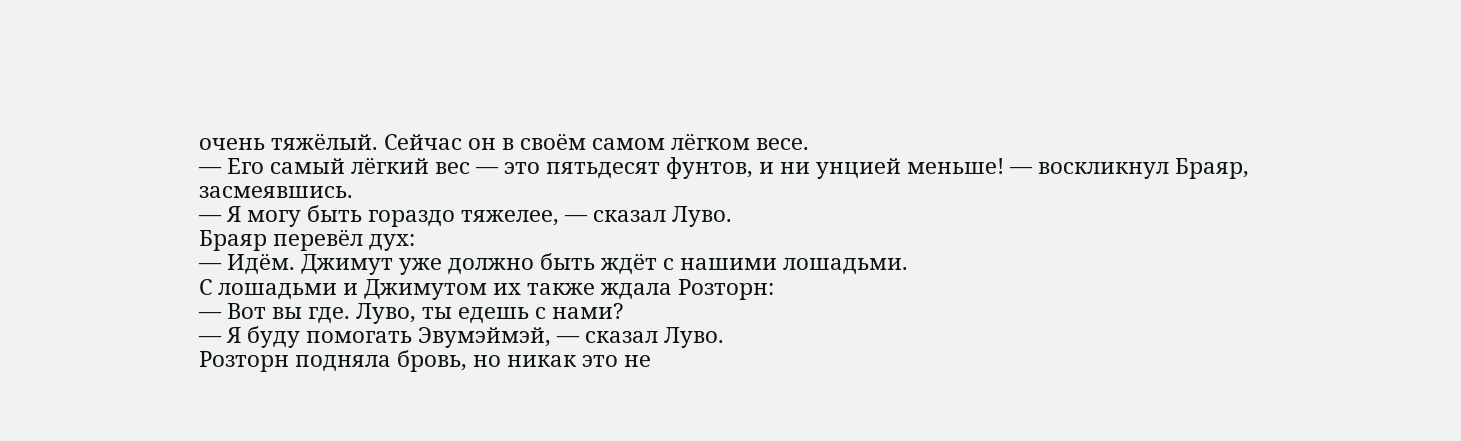очень тяжёлый. Сейчас он в своём самом лёгком весе.
— Его самый лёгкий вес — это пятьдесят фунтов, и ни унцией меньше! — воскликнул Браяр, засмеявшись.
— Я могу быть гораздо тяжелее, — сказал Луво.
Браяр перевёл дух:
— Идём. Джимут уже должно быть ждёт с нашими лошадьми.
С лошадьми и Джимутом их также ждала Розторн:
— Вот вы где. Луво, ты едешь с нами?
— Я буду помогать Эвумэймэй, — сказал Луво.
Розторн подняла бровь, но никак это не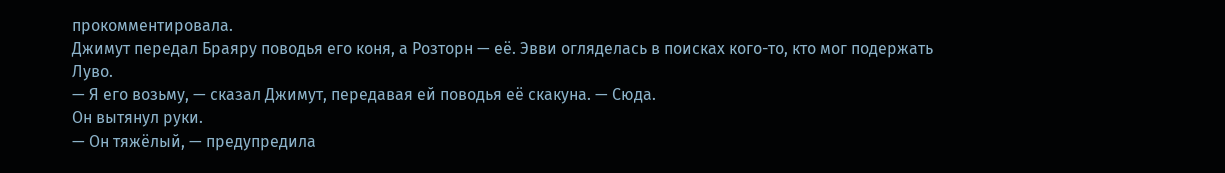прокомментировала.
Джимут передал Браяру поводья его коня, а Розторн — её. Эвви огляделась в поисках кого-то, кто мог подержать Луво.
— Я его возьму, — сказал Джимут, передавая ей поводья её скакуна. — Сюда.
Он вытянул руки.
— Он тяжёлый, — предупредила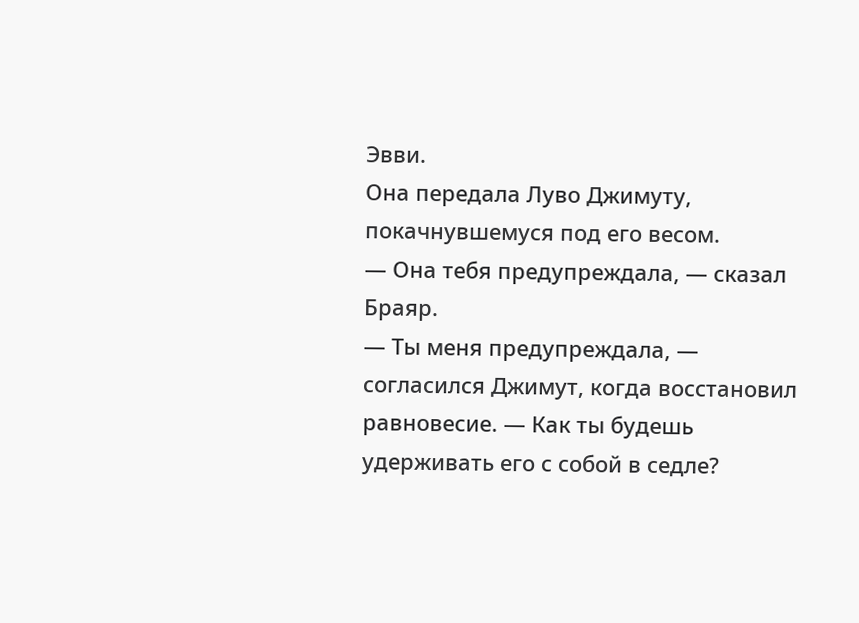Эвви.
Она передала Луво Джимуту, покачнувшемуся под его весом.
— Она тебя предупреждала, — сказал Браяр.
— Ты меня предупреждала, — согласился Джимут, когда восстановил равновесие. — Как ты будешь удерживать его с собой в седле?